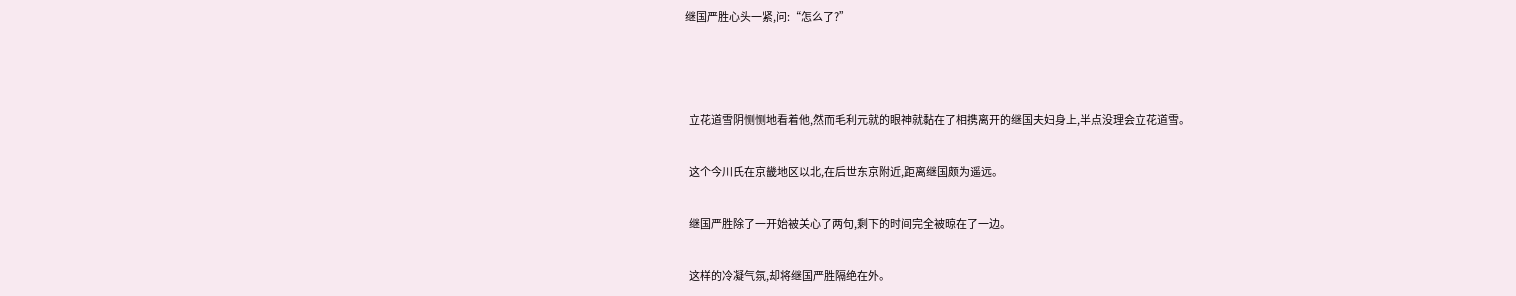继国严胜心头一紧,问:“怎么了?”



  立花道雪阴恻恻地看着他,然而毛利元就的眼神就黏在了相携离开的继国夫妇身上,半点没理会立花道雪。

  这个今川氏在京畿地区以北,在后世东京附近,距离继国颇为遥远。

  继国严胜除了一开始被关心了两句,剩下的时间完全被晾在了一边。

  这样的冷凝气氛,却将继国严胜隔绝在外。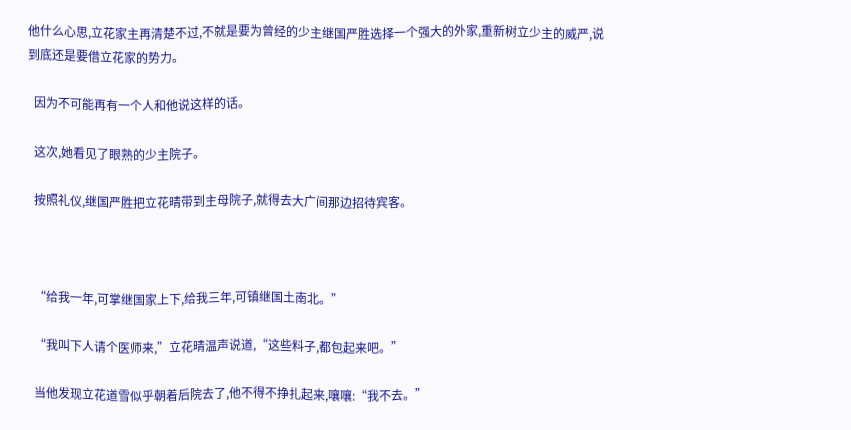他什么心思,立花家主再清楚不过,不就是要为曾经的少主继国严胜选择一个强大的外家,重新树立少主的威严,说到底还是要借立花家的势力。

  因为不可能再有一个人和他说这样的话。

  这次,她看见了眼熟的少主院子。

  按照礼仪,继国严胜把立花晴带到主母院子,就得去大广间那边招待宾客。



  “给我一年,可掌继国家上下,给我三年,可镇继国土南北。”

  “我叫下人请个医师来,”立花晴温声说道,“这些料子,都包起来吧。”

  当他发现立花道雪似乎朝着后院去了,他不得不挣扎起来,嚷嚷:“我不去。”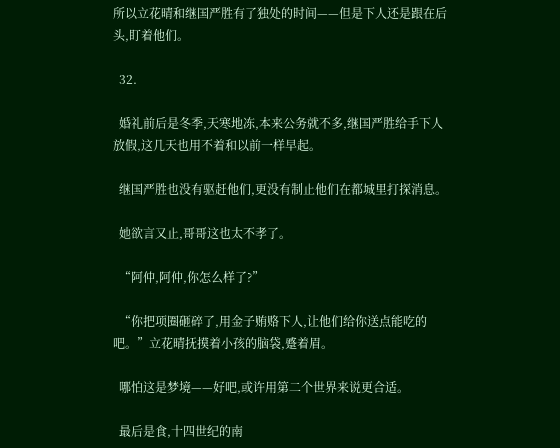所以立花晴和继国严胜有了独处的时间——但是下人还是跟在后头,盯着他们。

  32.

  婚礼前后是冬季,天寒地冻,本来公务就不多,继国严胜给手下人放假,这几天也用不着和以前一样早起。

  继国严胜也没有驱赶他们,更没有制止他们在都城里打探消息。

  她欲言又止,哥哥这也太不孝了。

  “阿仲,阿仲,你怎么样了?”

  “你把项圈砸碎了,用金子贿赂下人,让他们给你送点能吃的吧。”立花晴抚摸着小孩的脑袋,蹙着眉。

  哪怕这是梦境——好吧,或许用第二个世界来说更合适。

  最后是食,十四世纪的南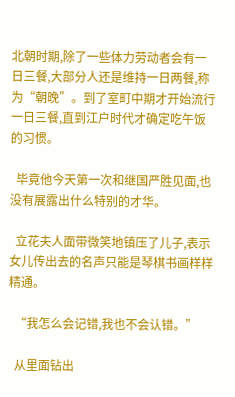北朝时期,除了一些体力劳动者会有一日三餐,大部分人还是维持一日两餐,称为“朝晚”。到了室町中期才开始流行一日三餐,直到江户时代才确定吃午饭的习惯。

  毕竟他今天第一次和继国严胜见面,也没有展露出什么特别的才华。

  立花夫人面带微笑地镇压了儿子,表示女儿传出去的名声只能是琴棋书画样样精通。

  “我怎么会记错,我也不会认错。”

  从里面钻出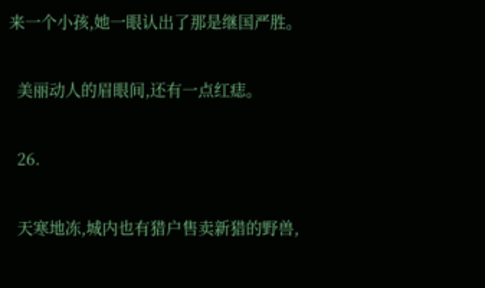来一个小孩,她一眼认出了那是继国严胜。

  美丽动人的眉眼间,还有一点红痣。

  26.

  天寒地冻,城内也有猎户售卖新猎的野兽,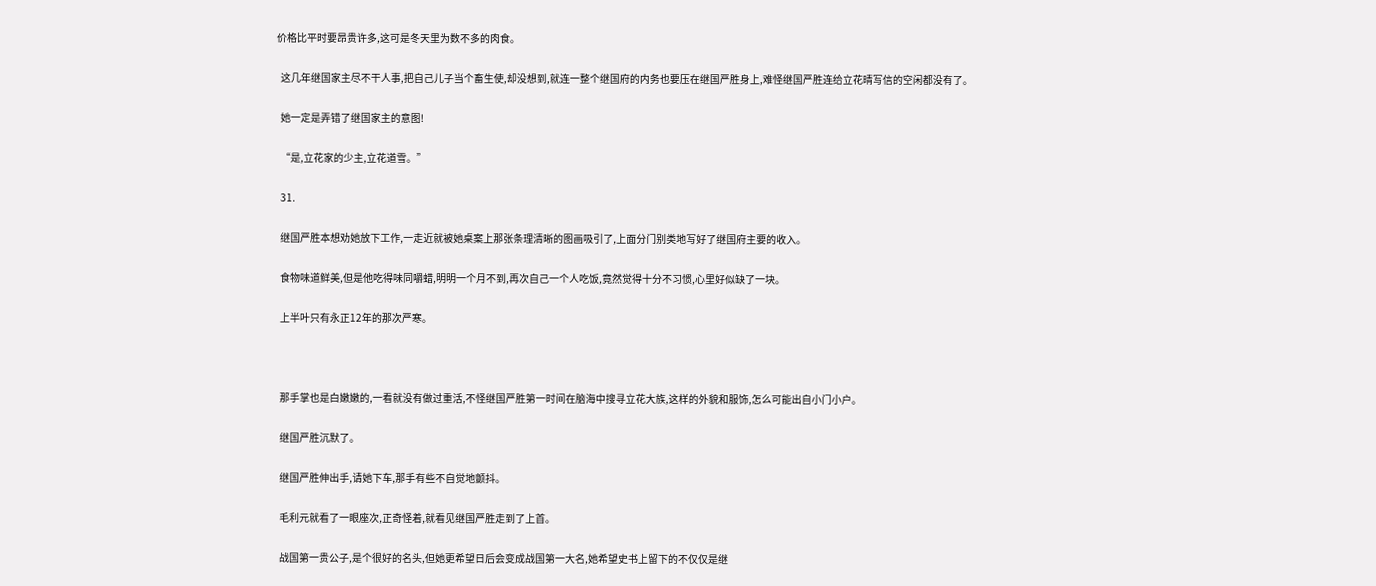价格比平时要昂贵许多,这可是冬天里为数不多的肉食。

  这几年继国家主尽不干人事,把自己儿子当个畜生使,却没想到,就连一整个继国府的内务也要压在继国严胜身上,难怪继国严胜连给立花晴写信的空闲都没有了。

  她一定是弄错了继国家主的意图!

  “是,立花家的少主,立花道雪。”

  31.

  继国严胜本想劝她放下工作,一走近就被她桌案上那张条理清晰的图画吸引了,上面分门别类地写好了继国府主要的收入。

  食物味道鲜美,但是他吃得味同嚼蜡,明明一个月不到,再次自己一个人吃饭,竟然觉得十分不习惯,心里好似缺了一块。

  上半叶只有永正12年的那次严寒。



  那手掌也是白嫩嫩的,一看就没有做过重活,不怪继国严胜第一时间在脑海中搜寻立花大族,这样的外貌和服饰,怎么可能出自小门小户。

  继国严胜沉默了。

  继国严胜伸出手,请她下车,那手有些不自觉地颤抖。

  毛利元就看了一眼座次,正奇怪着,就看见继国严胜走到了上首。

  战国第一贵公子,是个很好的名头,但她更希望日后会变成战国第一大名,她希望史书上留下的不仅仅是继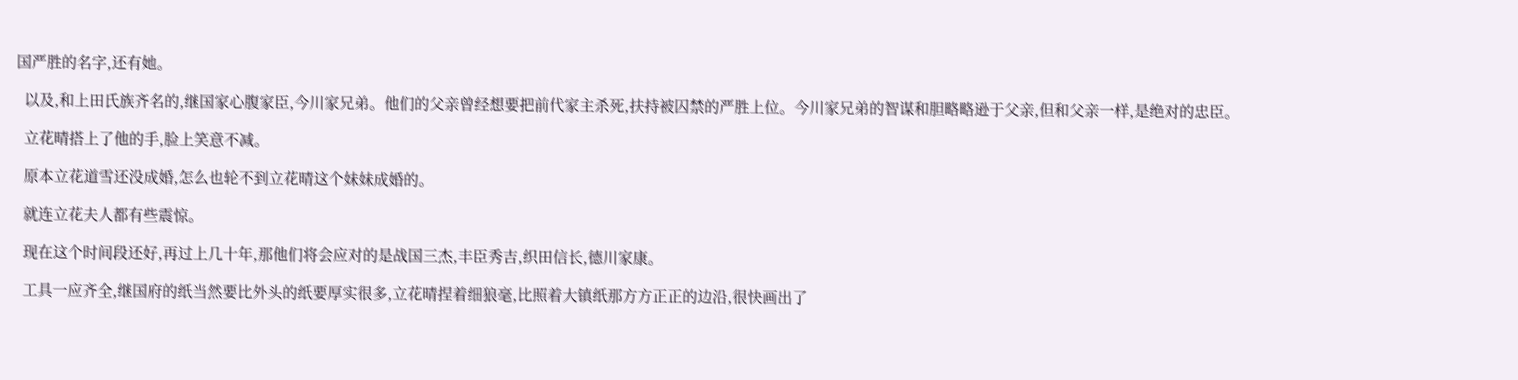国严胜的名字,还有她。

  以及,和上田氏族齐名的,继国家心腹家臣,今川家兄弟。他们的父亲曾经想要把前代家主杀死,扶持被囚禁的严胜上位。今川家兄弟的智谋和胆略略逊于父亲,但和父亲一样,是绝对的忠臣。

  立花晴搭上了他的手,脸上笑意不减。

  原本立花道雪还没成婚,怎么也轮不到立花晴这个妹妹成婚的。

  就连立花夫人都有些震惊。

  现在这个时间段还好,再过上几十年,那他们将会应对的是战国三杰,丰臣秀吉,织田信长,德川家康。

  工具一应齐全,继国府的纸当然要比外头的纸要厚实很多,立花晴捏着细狼毫,比照着大镇纸那方方正正的边沿,很快画出了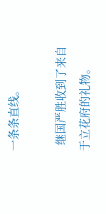一条条直线。

  继国严胜收到了来自于立花府的礼物。